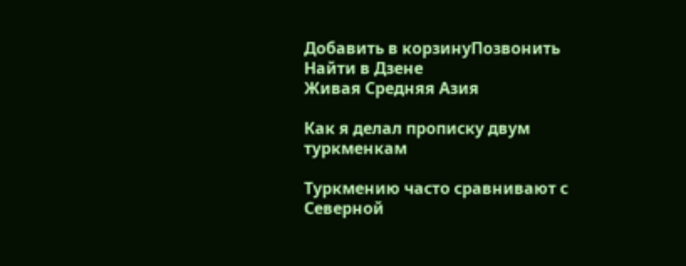Добавить в корзинуПозвонить
Найти в Дзене
Живая Средняя Азия

Как я делал прописку двум туркменкам

Туркмению часто сравнивают с Северной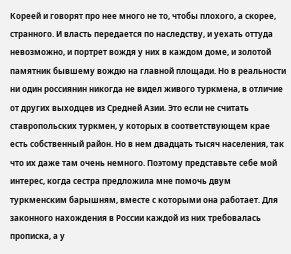Кореей и говорят про нее много не то, чтобы плохого, а скорее, странного. И власть передается по наследству, и уехать оттуда невозможно, и портрет вождя у них в каждом доме, и золотой памятник бывшему вождю на главной площади. Но в реальности ни один россиянин никогда не видел живого туркмена, в отличие от других выходцев из Средней Азии. Это если не считать ставропольских туркмен, у которых в соответствующем крае есть собственный район. Но в нем двадцать тысяч населения, так что их даже там очень немного. Поэтому представьте себе мой интерес, когда сестра предложила мне помочь двум туркменским барышням, вместе с которыми она работает. Для законного нахождения в России каждой из них требовалась прописка, а у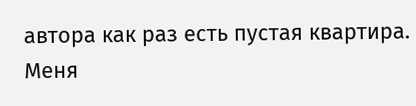автора как раз есть пустая квартира. Меня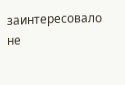заинтересовало не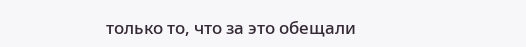только то, что за это обещали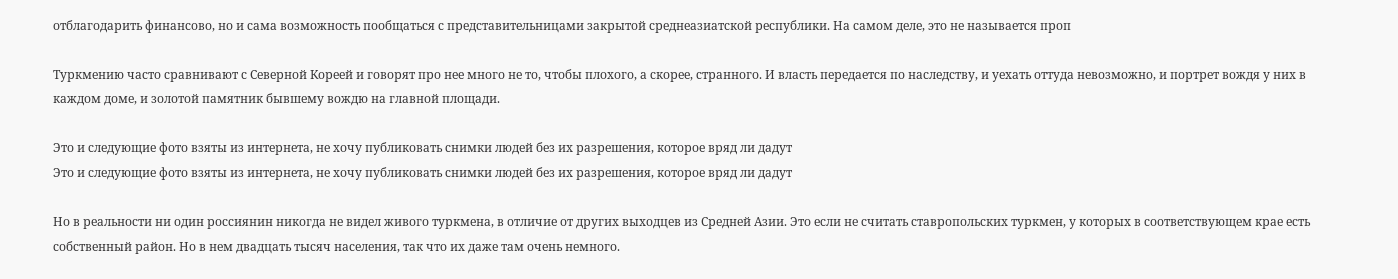отблагодарить финансово, но и сама возможность пообщаться с представительницами закрытой среднеазиатской республики. На самом деле, это не называется проп

Туркмению часто сравнивают с Северной Кореей и говорят про нее много не то, чтобы плохого, а скорее, странного. И власть передается по наследству, и уехать оттуда невозможно, и портрет вождя у них в каждом доме, и золотой памятник бывшему вождю на главной площади.

Это и следующие фото взяты из интернета, не хочу публиковать снимки людей без их разрешения, которое вряд ли дадут
Это и следующие фото взяты из интернета, не хочу публиковать снимки людей без их разрешения, которое вряд ли дадут

Но в реальности ни один россиянин никогда не видел живого туркмена, в отличие от других выходцев из Средней Азии. Это если не считать ставропольских туркмен, у которых в соответствующем крае есть собственный район. Но в нем двадцать тысяч населения, так что их даже там очень немного.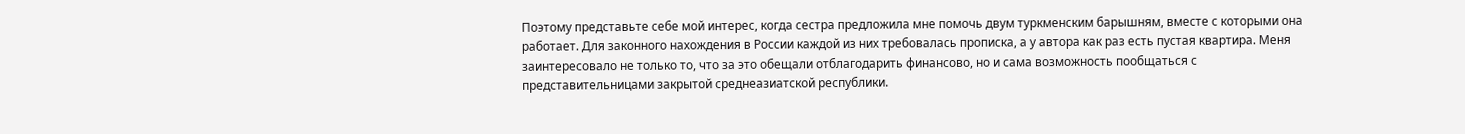Поэтому представьте себе мой интерес, когда сестра предложила мне помочь двум туркменским барышням, вместе с которыми она работает. Для законного нахождения в России каждой из них требовалась прописка, а у автора как раз есть пустая квартира. Меня заинтересовало не только то, что за это обещали отблагодарить финансово, но и сама возможность пообщаться с представительницами закрытой среднеазиатской республики.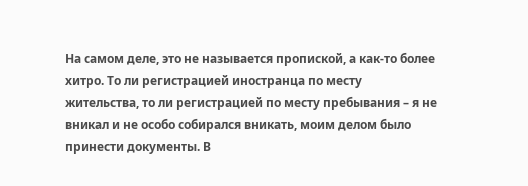На самом деле, это не называется пропиской, а как-то более хитро. То ли регистрацией иностранца по месту жительства, то ли регистрацией по месту пребывания – я не вникал и не особо собирался вникать, моим делом было принести документы. В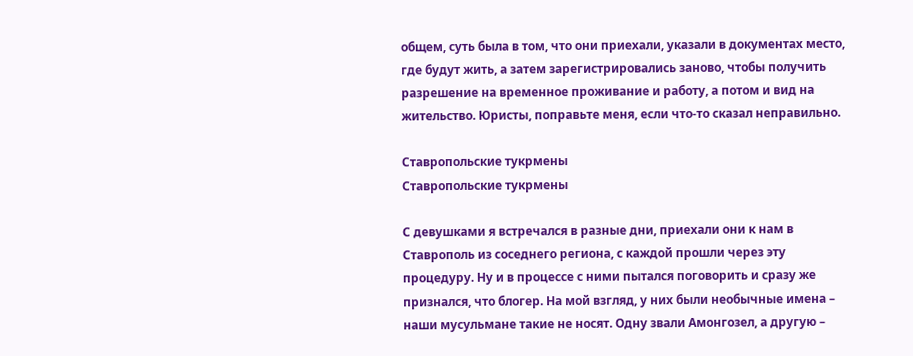общем, суть была в том, что они приехали, указали в документах место, где будут жить, а затем зарегистрировались заново, чтобы получить разрешение на временное проживание и работу, а потом и вид на жительство. Юристы, поправьте меня, если что-то сказал неправильно.

Ставропольские тукрмены
Ставропольские тукрмены

С девушками я встречался в разные дни, приехали они к нам в Ставрополь из соседнего региона, с каждой прошли через эту процедуру. Ну и в процессе с ними пытался поговорить и сразу же признался, что блогер. На мой взгляд, у них были необычные имена – наши мусульмане такие не носят. Одну звали Амонгозел, а другую –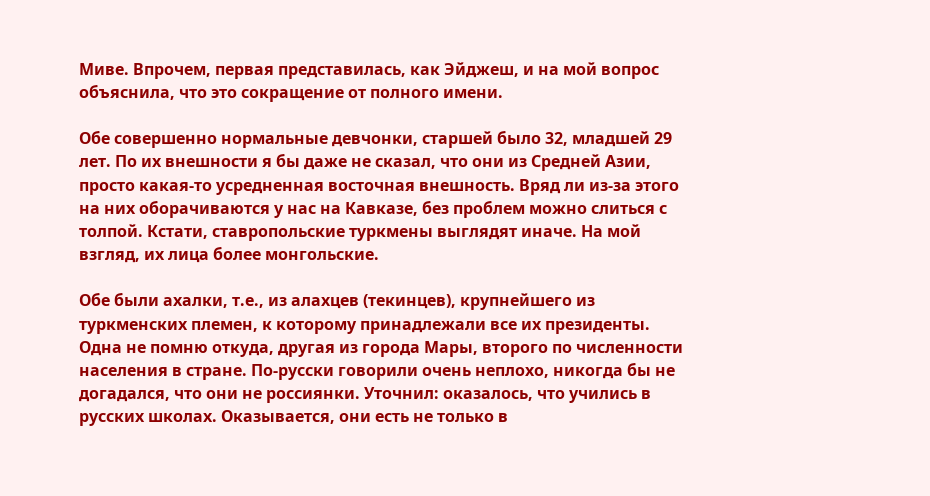Миве. Впрочем, первая представилась, как Эйджеш, и на мой вопрос объяснила, что это сокращение от полного имени.

Обе совершенно нормальные девчонки, старшей было 32, младшей 29 лет. По их внешности я бы даже не сказал, что они из Средней Азии, просто какая-то усредненная восточная внешность. Вряд ли из-за этого на них оборачиваются у нас на Кавказе, без проблем можно слиться с толпой. Кстати, ставропольские туркмены выглядят иначе. На мой взгляд, их лица более монгольские.

Обе были ахалки, т.е., из алахцев (текинцев), крупнейшего из туркменских племен, к которому принадлежали все их президенты. Одна не помню откуда, другая из города Мары, второго по численности населения в стране. По-русски говорили очень неплохо, никогда бы не догадался, что они не россиянки. Уточнил: оказалось, что учились в русских школах. Оказывается, они есть не только в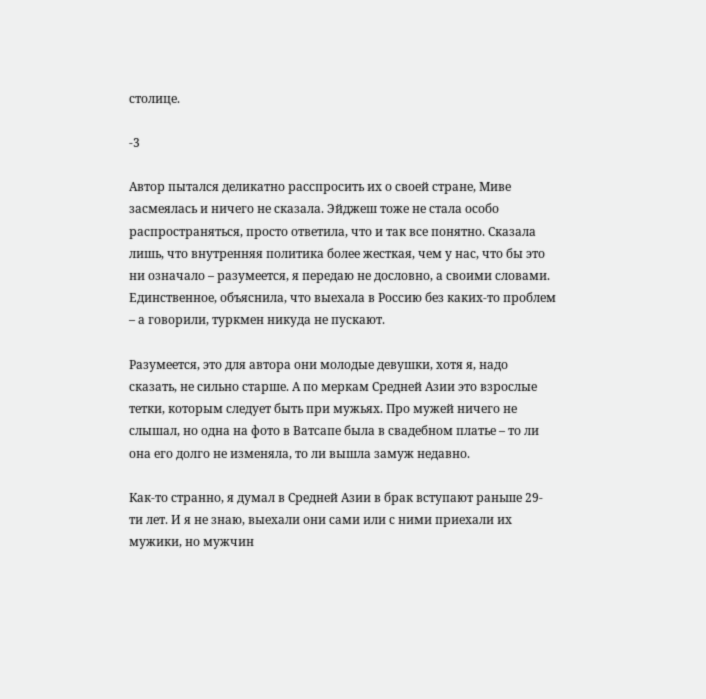столице.

-3

Автор пытался деликатно расспросить их о своей стране, Миве засмеялась и ничего не сказала. Эйджеш тоже не стала особо распространяться, просто ответила, что и так все понятно. Сказала лишь, что внутренняя политика более жесткая, чем у нас, что бы это ни означало – разумеется, я передаю не дословно, а своими словами. Единственное, объяснила, что выехала в Россию без каких-то проблем – а говорили, туркмен никуда не пускают.

Разумеется, это для автора они молодые девушки, хотя я, надо сказать, не сильно старше. А по меркам Средней Азии это взрослые тетки, которым следует быть при мужьях. Про мужей ничего не слышал, но одна на фото в Ватсапе была в свадебном платье – то ли она его долго не изменяла, то ли вышла замуж недавно.

Как-то странно, я думал в Средней Азии в брак вступают раньше 29-ти лет. И я не знаю, выехали они сами или с ними приехали их мужики, но мужчин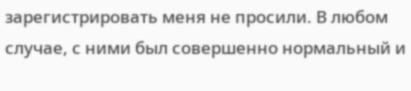зарегистрировать меня не просили. В любом случае, с ними был совершенно нормальный и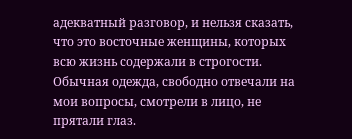адекватный разговор, и нельзя сказать, что это восточные женщины, которых всю жизнь содержали в строгости. Обычная одежда, свободно отвечали на мои вопросы, смотрели в лицо, не прятали глаз.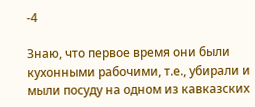-4

Знаю, что первое время они были кухонными рабочими, т.е., убирали и мыли посуду на одном из кавказских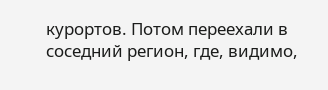курортов. Потом переехали в соседний регион, где, видимо,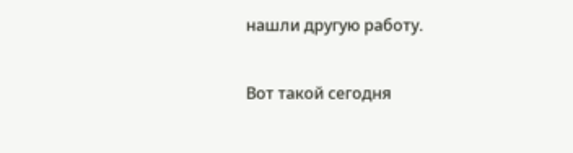нашли другую работу.

Вот такой сегодня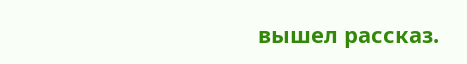вышел рассказ.